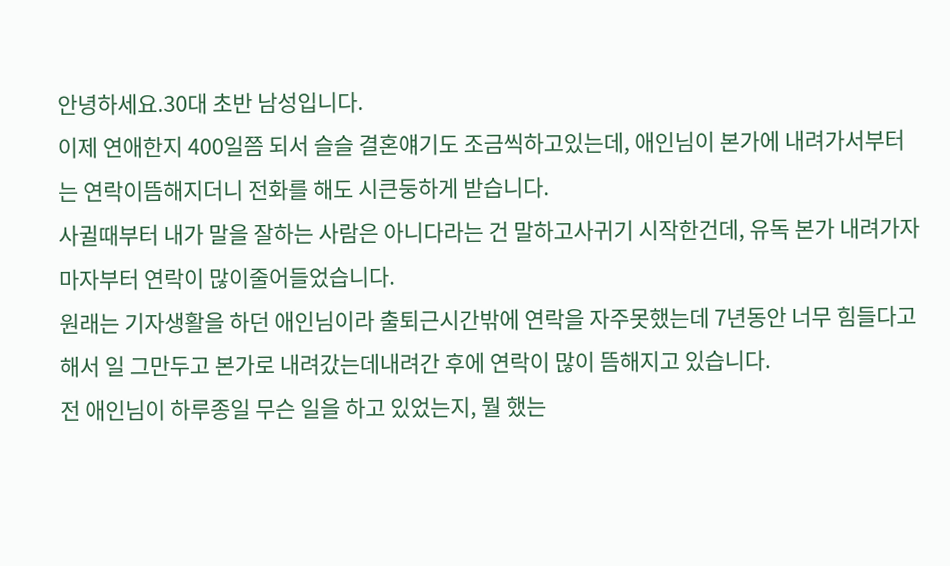안녕하세요.30대 초반 남성입니다.
이제 연애한지 400일쯤 되서 슬슬 결혼얘기도 조금씩하고있는데, 애인님이 본가에 내려가서부터는 연락이뜸해지더니 전화를 해도 시큰둥하게 받습니다.
사귈때부터 내가 말을 잘하는 사람은 아니다라는 건 말하고사귀기 시작한건데, 유독 본가 내려가자마자부터 연락이 많이줄어들었습니다.
원래는 기자생활을 하던 애인님이라 출퇴근시간밖에 연락을 자주못했는데 7년동안 너무 힘들다고 해서 일 그만두고 본가로 내려갔는데내려간 후에 연락이 많이 뜸해지고 있습니다.
전 애인님이 하루종일 무슨 일을 하고 있었는지, 뭘 했는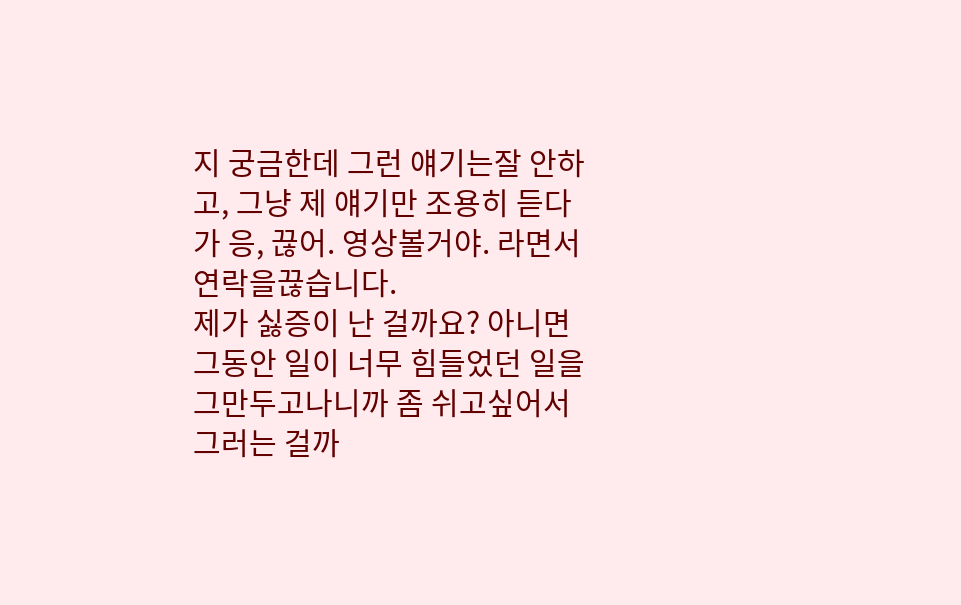지 궁금한데 그런 얘기는잘 안하고, 그냥 제 얘기만 조용히 듣다가 응, 끊어. 영상볼거야. 라면서 연락을끊습니다.
제가 싫증이 난 걸까요? 아니면 그동안 일이 너무 힘들었던 일을 그만두고나니까 좀 쉬고싶어서 그러는 걸까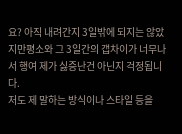요? 아직 내려간지 3일밖에 되지는 않았지만평소와 그 3일간의 갭차이가 너무나서 행여 제가 싫증난건 아닌지 걱정됩니다.
저도 제 말하는 방식이나 스타일 등을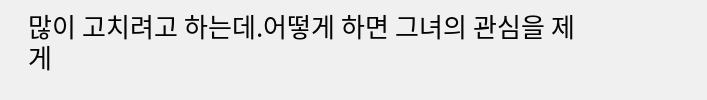많이 고치려고 하는데.어떻게 하면 그녀의 관심을 제게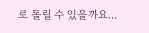로 돌릴 수 있을까요...